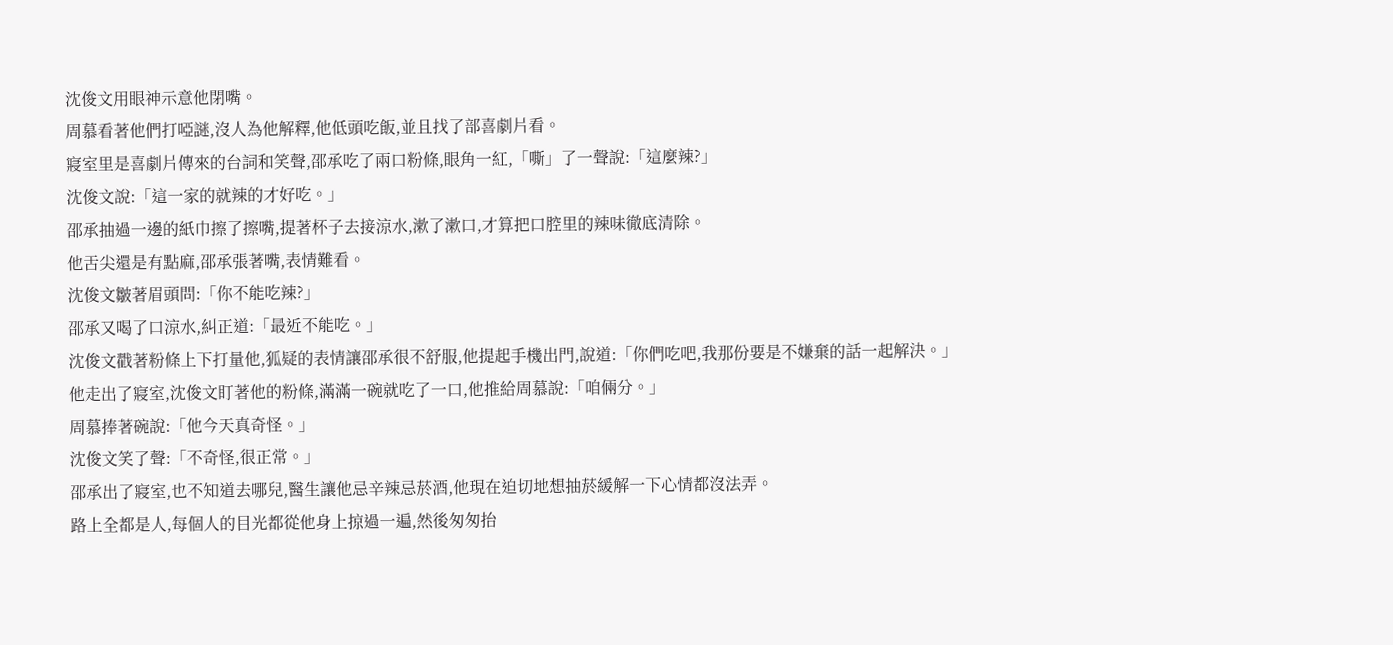沈俊文用眼神示意他閉嘴。
周慕看著他們打啞謎,沒人為他解釋,他低頭吃飯,並且找了部喜劇片看。
寢室里是喜劇片傳來的台詞和笑聲,邵承吃了兩口粉條,眼角一紅,「嘶」了一聲說:「這麼辣?」
沈俊文說:「這一家的就辣的才好吃。」
邵承抽過一邊的紙巾擦了擦嘴,提著杯子去接涼水,漱了漱口,才算把口腔里的辣味徹底清除。
他舌尖還是有點麻,邵承張著嘴,表情難看。
沈俊文皺著眉頭問:「你不能吃辣?」
邵承又喝了口涼水,糾正道:「最近不能吃。」
沈俊文戳著粉條上下打量他,狐疑的表情讓邵承很不舒服,他提起手機出門,說道:「你們吃吧,我那份要是不嫌棄的話一起解決。」
他走出了寢室,沈俊文盯著他的粉條,滿滿一碗就吃了一口,他推給周慕說:「咱倆分。」
周慕捧著碗說:「他今天真奇怪。」
沈俊文笑了聲:「不奇怪,很正常。」
邵承出了寢室,也不知道去哪兒,醫生讓他忌辛辣忌菸酒,他現在迫切地想抽菸緩解一下心情都沒法弄。
路上全都是人,每個人的目光都從他身上掠過一遍,然後匆匆抬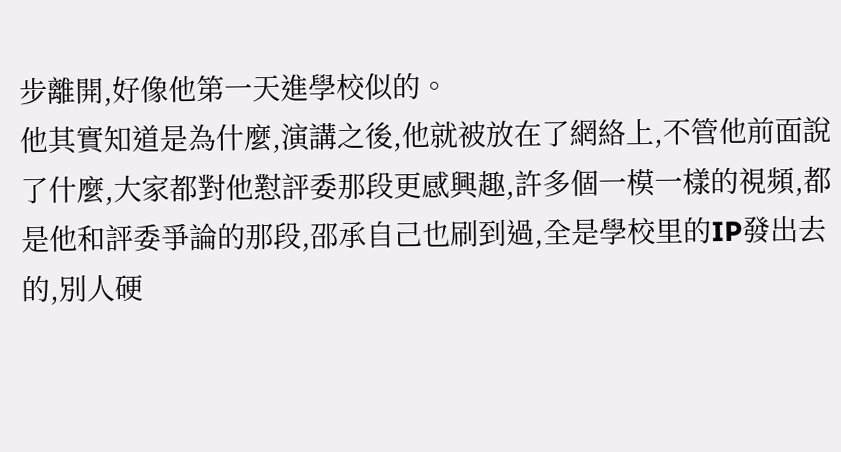步離開,好像他第一天進學校似的。
他其實知道是為什麼,演講之後,他就被放在了網絡上,不管他前面說了什麼,大家都對他懟評委那段更感興趣,許多個一模一樣的視頻,都是他和評委爭論的那段,邵承自己也刷到過,全是學校里的IP發出去的,別人硬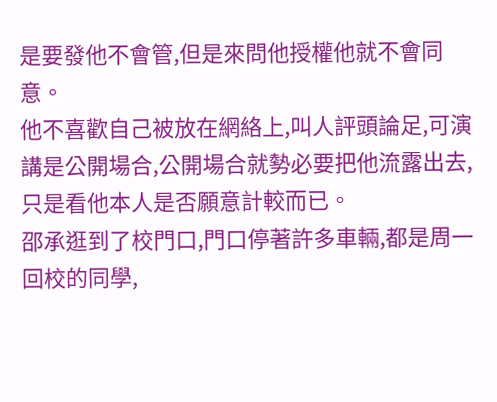是要發他不會管,但是來問他授權他就不會同意。
他不喜歡自己被放在網絡上,叫人評頭論足,可演講是公開場合,公開場合就勢必要把他流露出去,只是看他本人是否願意計較而已。
邵承逛到了校門口,門口停著許多車輛,都是周一回校的同學,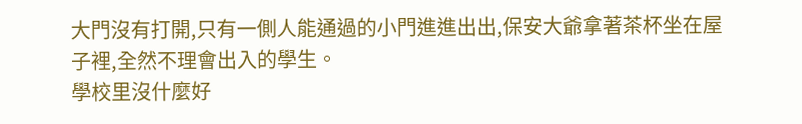大門沒有打開,只有一側人能通過的小門進進出出,保安大爺拿著茶杯坐在屋子裡,全然不理會出入的學生。
學校里沒什麼好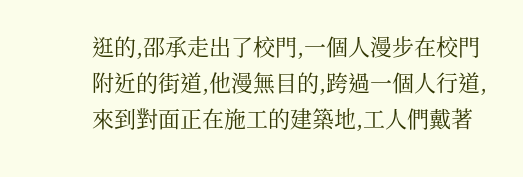逛的,邵承走出了校門,一個人漫步在校門附近的街道,他漫無目的,跨過一個人行道,來到對面正在施工的建築地,工人們戴著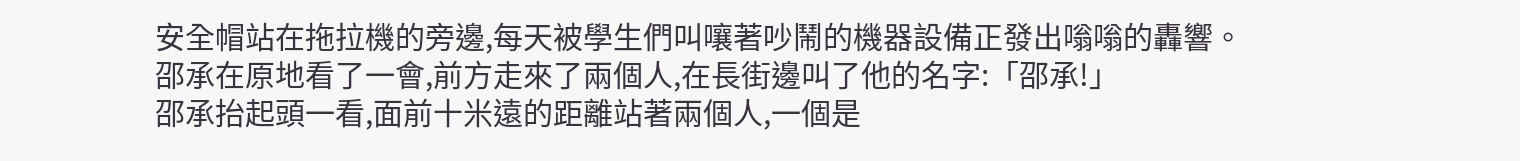安全帽站在拖拉機的旁邊,每天被學生們叫嚷著吵鬧的機器設備正發出嗡嗡的轟響。
邵承在原地看了一會,前方走來了兩個人,在長街邊叫了他的名字:「邵承!」
邵承抬起頭一看,面前十米遠的距離站著兩個人,一個是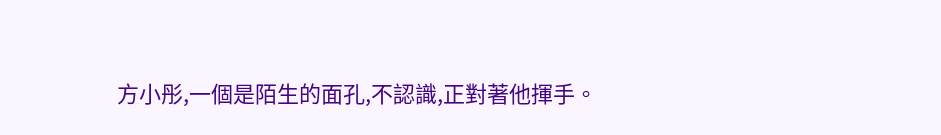方小彤,一個是陌生的面孔,不認識,正對著他揮手。